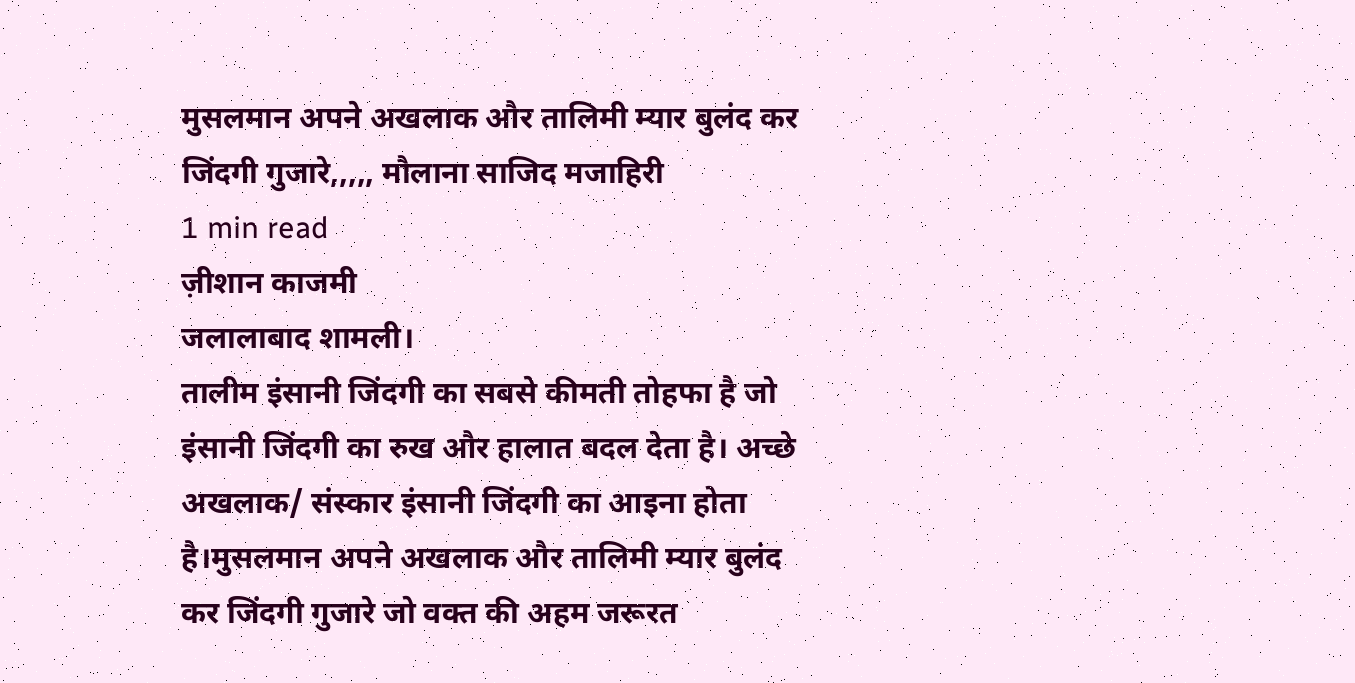मुसलमान अपने अखलाक और तालिमी म्यार बुलंद कर जिंदगी गुजारे,,,,, मौलाना साजिद मजाहिरी
1 min read
ज़ीशान काजमी
जलालाबाद शामली।
तालीम इंसानी जिंदगी का सबसे कीमती तोहफा है जो इंसानी जिंदगी का रुख और हालात बदल देता है। अच्छे अखलाक/ संस्कार इंसानी जिंदगी का आइना होता है।मुसलमान अपने अखलाक और तालिमी म्यार बुलंद कर जिंदगी गुजारे जो वक्त की अहम जरूरत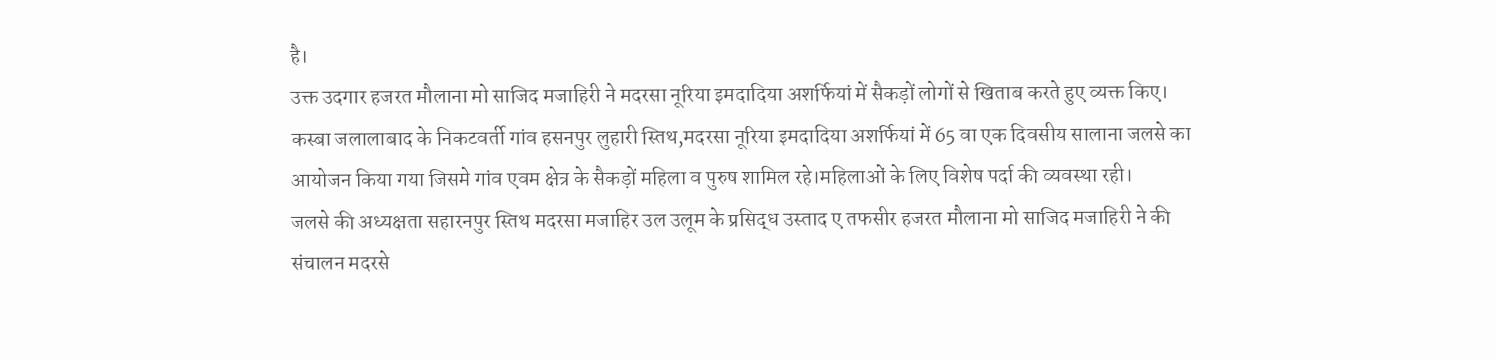है।
उक्त उदगार हजरत मौलाना मो साजिद मजाहिरी ने मदरसा नूरिया इमदादिया अशर्फियां में सैकड़ों लोगों से खिताब करते हुए व्यक्त किए।
कस्बा जलालाबाद के निकटवर्ती गांव हसनपुर लुहारी स्तिथ,मदरसा नूरिया इमदादिया अशर्फियां में 65 वा एक दिवसीय सालाना जलसे का आयोजन किया गया जिसमे गांव एवम क्षेत्र के सैकड़ों महिला व पुरुष शामिल रहे।महिलाओं के लिए विशेष पर्दा की व्यवस्था रही।
जलसे की अध्यक्षता सहारनपुर स्तिथ मदरसा मजाहिर उल उलूम के प्रसिद्ध उस्ताद ए तफसीर हजरत मौलाना मो साजिद मजाहिरी ने की संचालन मदरसे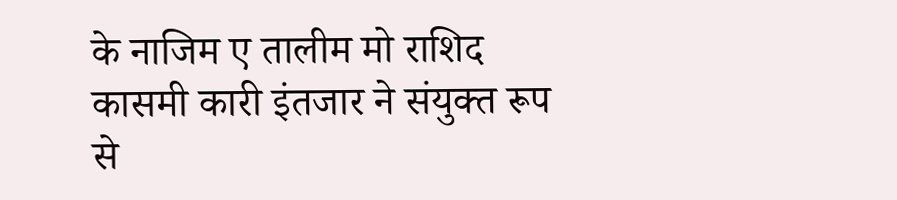के नाजिम ए तालीम मो राशिद कासमी कारी इंतजार ने संयुक्त रूप से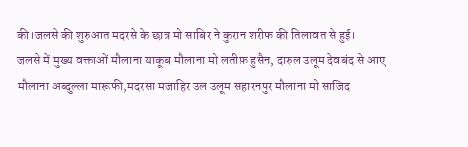की।जलसे की शुरुआत मदरसे के छात्र मो साबिर ने कुरान शरीफ की तिलावत से हुई।
जलसे में मुख्य वक्ताओं मौलाना याकूब मौलाना मो लतीफ़ हुसैन, दारुल उलूम देवबंद से आए मौलाना अब्दुल्ला मारूफी,मदरसा मजाहिर उल उलूम सहारनपुर मौलाना मो साजिद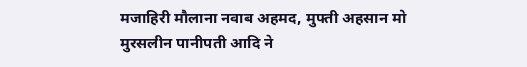मजाहिरी मौलाना नवाब अहमद, मुफ्ती अहसान मो मुरसलीन पानीपती आदि ने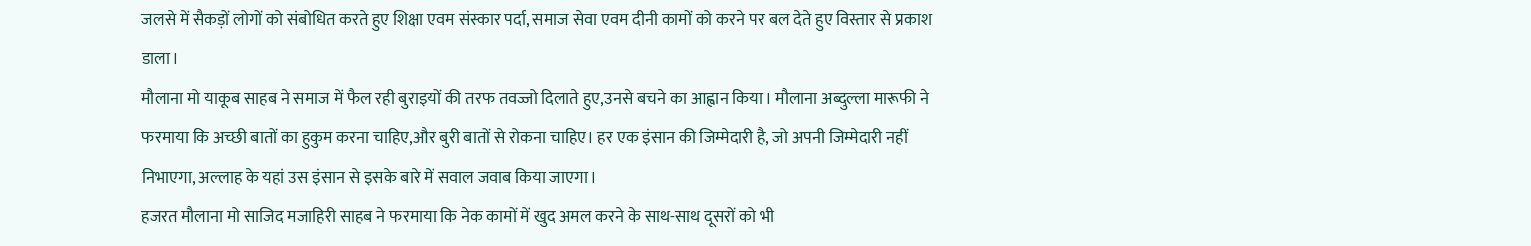जलसे में सैकड़ों लोगों को संबोधित करते हुए शिक्षा एवम संस्कार पर्दा, समाज सेवा एवम दीनी कामों को करने पर बल देते हुए विस्तार से प्रकाश डाला।
मौलाना मो याकूब साहब ने समाज में फैल रही बुराइयों की तरफ तवज्जो दिलाते हुए,उनसे बचने का आह्वान किया। मौलाना अब्दुल्ला मारूफी ने फरमाया कि अच्छी बातों का हुकुम करना चाहिए,और बुरी बातों से रोकना चाहिए। हर एक इंसान की जिम्मेदारी है, जो अपनी जिम्मेदारी नहीं निभाएगा, अल्लाह के यहां उस इंसान से इसके बारे में सवाल जवाब किया जाएगा।
हजरत मौलाना मो साजिद मजाहिरी साहब ने फरमाया कि नेक कामों में खुद अमल करने के साथ-साथ दूसरों को भी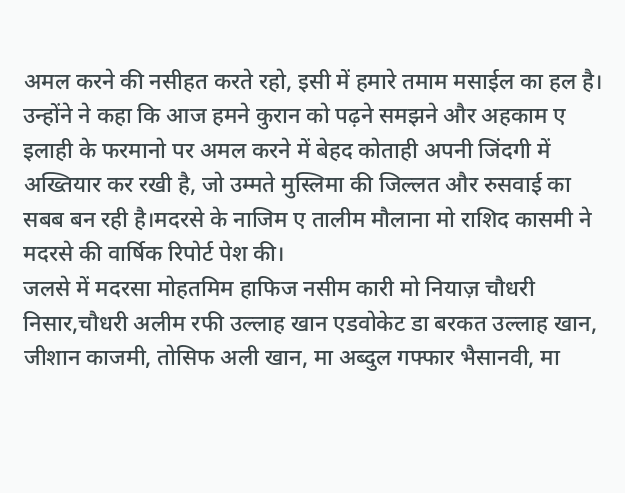अमल करने की नसीहत करते रहो, इसी में हमारे तमाम मसाईल का हल है। उन्होंने ने कहा कि आज हमने कुरान को पढ़ने समझने और अहकाम ए इलाही के फरमानो पर अमल करने में बेहद कोताही अपनी जिंदगी में अख्तियार कर रखी है, जो उम्मते मुस्लिमा की जिल्लत और रुसवाई का सबब बन रही है।मदरसे के नाजिम ए तालीम मौलाना मो राशिद कासमी ने मदरसे की वार्षिक रिपोर्ट पेश की।
जलसे में मदरसा मोहतमिम हाफिज नसीम कारी मो नियाज़ चौधरी निसार,चौधरी अलीम रफी उल्लाह खान एडवोकेट डा बरकत उल्लाह खान, जीशान काजमी, तोसिफ अली खान, मा अब्दुल गफ्फार भैसानवी, मा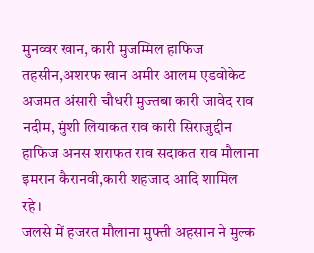मुनव्वर खान, कारी मुजम्मिल हाफिज तहसीन,अशरफ खान अमीर आलम एडवोकेट अजमत अंसारी चौधरी मुज्तबा कारी जावेद राव नदीम, मुंशी लियाकत राव कारी सिराजुद्दीन हाफिज अनस शराफत राव सदाकत राव मौलाना इमरान कैरानवी,कारी शहजाद आदि शामिल रहे।
जलसे में हजरत मौलाना मुफ्ती अहसान ने मुल्क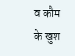व कौम के खुश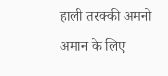हाली तरक्की अमनो अमान के लिए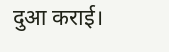दुआ कराई।